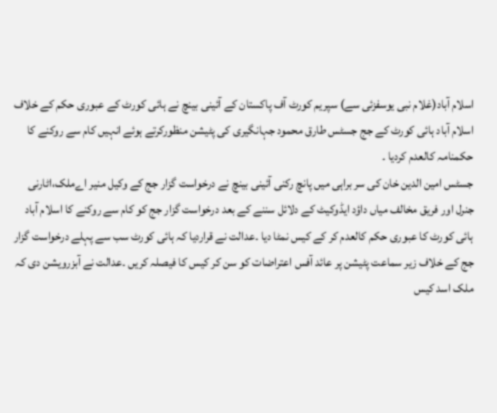اسلام آباد(غلام نبی یوسفزئی سے) سپریم کورٹ آف پاکستان کے آئینی بینچ نے ہائی کورٹ کے عبوری حکم کے خلاف اسلام آباد ہائی کورٹ کے جج جسٹس طارق محمود جہانگیری کی پٹیشن منظورکرتے ہوئے انہیں کام سے روکنے کا حکمنامہ کالعدم کردیا ۔
جسٹس امین الدین خان کی سر براہی میں پانچ رکنی آئینی بینچ نے درخواست گزار جج کے وکیل منیر اےملک،اٹارنی جنرل اور فریق مخالف میاں داؤد ایڈوکیٹ کے دلائل سننے کے بعد درخواست گزار جج کو کام سے روکنے کا اسلام آباد ہائی کورٹ کا عبوری حکم کالعدم کر کے کیس نمٹا دیا ۔عدالت نے قراردیا کہ ہائی کورٹ سب سے پہلے درخواست گزار جج کے خلاف زیر سماعت پٹیشن پر عائد آفس اعتراضات کو سن کر کیس کا فیصلہ کریں ۔عدالت نے آبزرویشن دی کہ ملک اسد کیس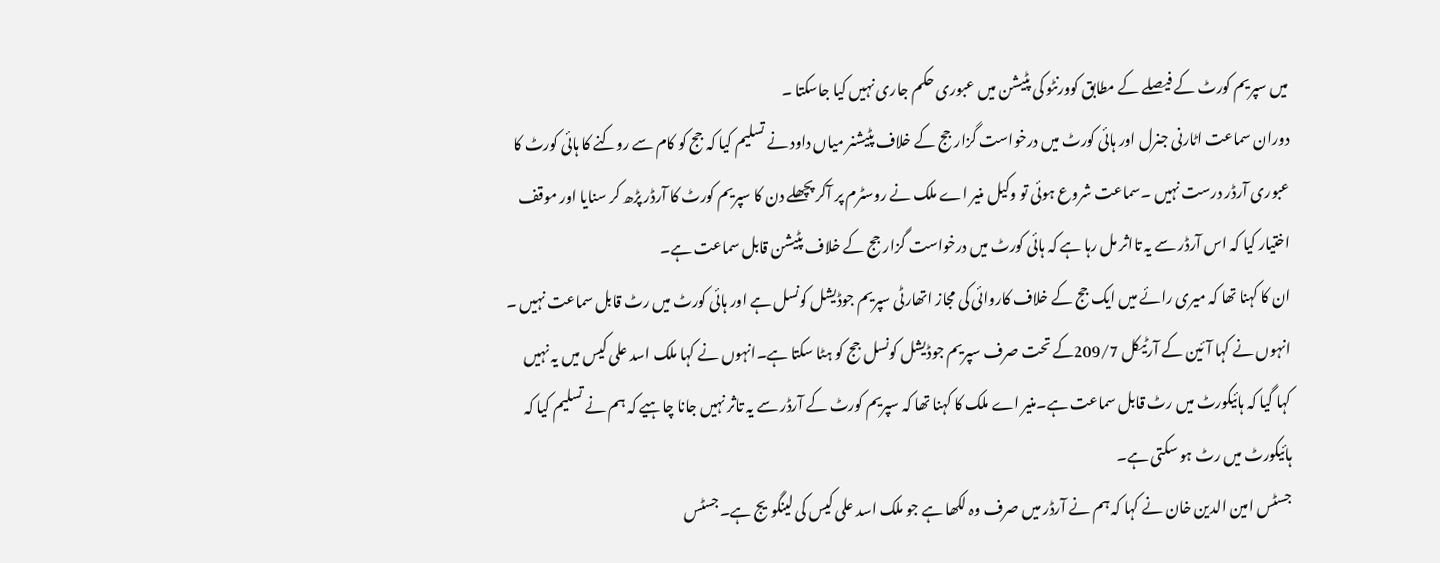میں سپریم کورٹ کے فیصلے کے مطابق کوورنٹو کی پٹیشن میں عبوری حکم جاری نہیں کیا جاسکتا ۔
دوران سماعت اٹارنی جنرل اور ہائی کورٹ میں درخواست گزار جج کے خلاف پٹیشنر میاں داود نے تسلیم کیا کہ جج کو کام سے روکنے کا ہائی کورٹ کا عبوری آرڈر درست نہیں ۔سماعت شروع ہوئی تو وکیل منیر اے ملک نے روسٹرم پر آکر پچھلے دن کا سپریم کورٹ کا آرڈر پڑھ کر سنایا اور موقف اختیار کیا کہ اس آرڈر سے یہ تااثر مل رہا ہے کہ ہائی کورٹ میں درخواست گزار جج کے خلاف پٹیشن قابل سماعت ہے۔
ان کا کہنا تھا کہ میری رائے میں ایک جج کے خلاف کاروائی کی مجاز اتھارٹی سپریم جوڈیشل کونسل ہے اور ہائی کورٹ میں رٹ قابل سماعت نہیں ۔ انہوں نے کہا آئین کے آرٹیکل 209/7کے تحت صرف سپریم جوڈیشل کونسل جج کو ہٹا سکتا ہے۔انہوں نے کہا ملک اسد علی کیس میں یہ نہیں کہا گیا کہ ہائیکورٹ میں رٹ قابل سماعت ہے۔منیر اے ملک کا کہنا تھا کہ سپریم کورٹ کے آرڈر سے یہ تاثر نہیں جانا چاہیے کہ ہم نے تسلیم کیا کہ ہائیکورٹ میں رٹ ہو سکتی ہے۔
جسٹس امین الدین خان نے کہا کہ ہم نے آرڈر میں صرف وہ لکھا ہے جو ملک اسد علی کیس کی لینگویج ہے۔جسٹس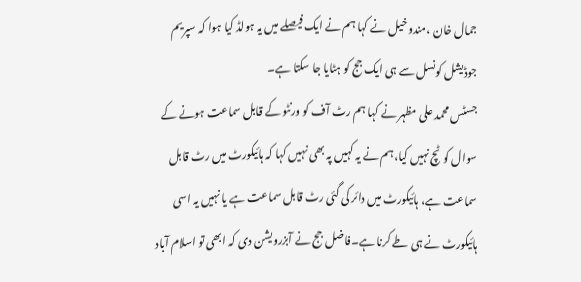جمال خان ،مندوخیل نے کہا ہم نے ایک فیصلے میں یہ ہولڈ کیا ہوا کہ سپریم جوڈیشل کونسل سے ہی ایک جج کو ہٹایا جا سکتا ہے۔
جسٹس محمد علی مظہر نے کہا ہم رٹ آف کو ورنٹو کے قابل سماعت ہونے کے سوال کو ٹچ نہیں کیا،ہم نے یہ کہیں پہ بھی نہیں کہا کہ ہائیکورٹ میں رٹ قابل سماعت ہے، ہائیکورٹ میں دائر کی گئی رٹ قابل سماعت ہے یا نہیں یہ اسی ہائیکورٹ نے ہی طے کرنا ہے۔فاضل جج نے آبزرویشن دی کہ ابھی تو اسلام آباد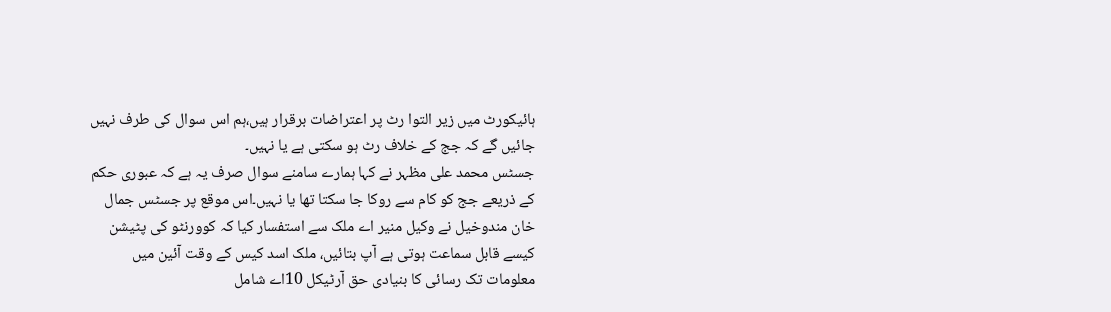ہائیکورٹ میں زیر التوا رٹ پر اعتراضات برقرار ہیں،ہم اس سوال کی طرف نہیں جائیں گے کہ جج کے خلاف رٹ ہو سکتی ہے یا نہیں۔
جسٹس محمد علی مظہر نے کہا ہمارے سامنے سوال صرف یہ ہے کہ عبوری حکم کے ذریعے جج کو کام سے روکا جا سکتا تھا یا نہیں۔اس موقع پر جسٹس جمال خان مندوخیل نے وکیل منیر اے ملک سے استفسار کیا کہ کوورنٹو کی پٹیشن کیسے قابل سماعت ہوتی ہے آپ بتائیں، ملک اسد کیس کے وقت آئین میں معلومات تک رسائی کا بنیادی حق آرٹیکل 10اے شامل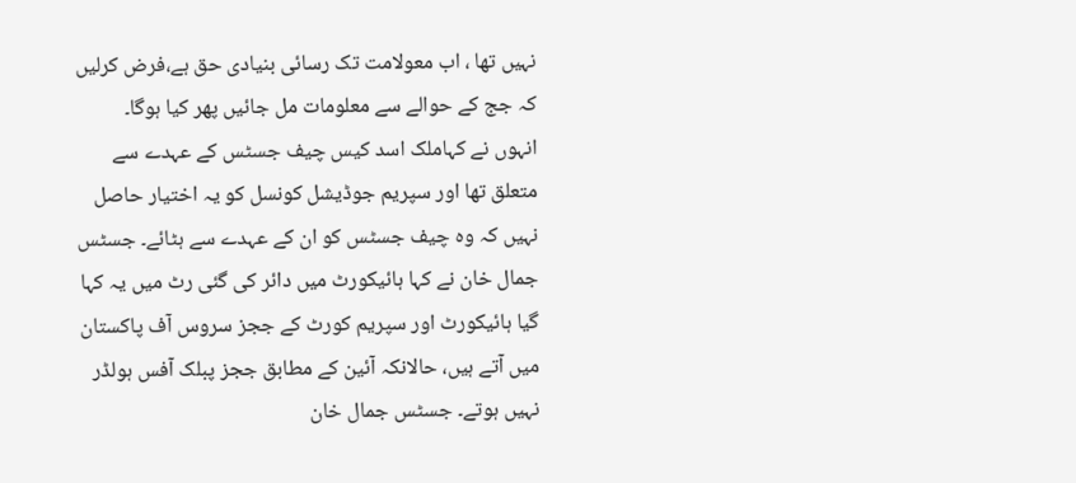نہیں تھا ، اب معولامت تک رسائی بنیادی حق ہے،فرض کرلیں کہ جج کے حوالے سے معلومات مل جائیں پھر کیا ہوگا۔
انہوں نے کہاملک اسد کیس چیف جسٹس کے عہدے سے متعلق تھا اور سپریم جوڈیشل کونسل کو یہ اختیار حاصل نہیں کہ وہ چیف جسٹس کو ان کے عہدے سے ہٹائے۔ جسٹس جمال خان نے کہا ہائیکورٹ میں دائر کی گئی رٹ میں یہ کہا گیا ہائیکورٹ اور سپریم کورٹ کے ججز سروس آف پاکستان میں آتے ہیں، حالانکہ آئین کے مطابق ججز پبلک آفس ہولڈر نہیں ہوتے۔ جسٹس جمال خان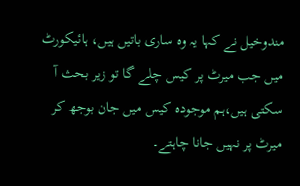مندوخیل نے کہا یہ وہ ساری باتیں ہیں، ہائیکورٹ میں جب میرٹ پر کیس چلے گا تو زیر بحث آ سکتی ہیں،ہم موجودہ کیس میں جان بوجھ کر میرٹ پر نہیں جانا چاہتے۔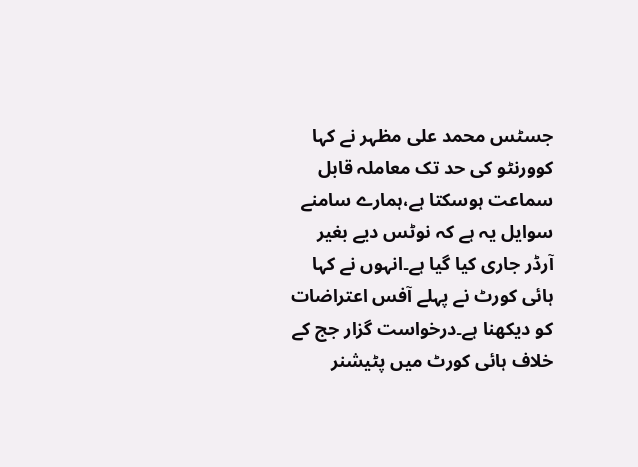جسٹس محمد علی مظہر نے کہا کوورنٹو کی حد تک معاملہ قابل سماعت ہوسکتا ہے،ہمارے سامنے سوایل یہ ہے کہ نوٹس دیے بغیر آرڈر جاری کیا گیا ہے۔انہوں نے کہا ہائی کورٹ نے پہلے آفس اعتراضات کو دیکھنا ہے۔درخواست گزار جج کے خلاف ہائی کورٹ میں پٹیشنر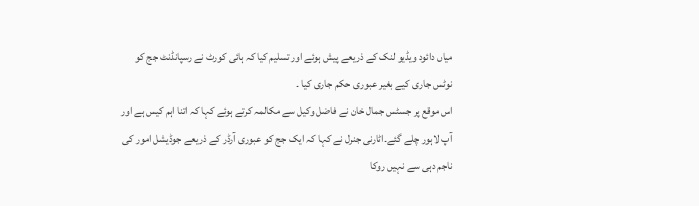میاں دائود ویڈیو لنک کے ذریعے پیش ہوئے اور تسلیم کیا کہ ہائی کورٹ نے رسپانڈنٹ جج کو نوٹس جاری کیے بغیر عبوری حکم جاری کیا ۔
اس موقع پر جسٹس جمال خان نے فاضل وکیل سے مکالمہ کرتے ہوئے کہا کہ اتنا اہم کیس ہے اور آپ لاہور چلے گئے۔اٹارنی جنرل نے کہا کہ ایک جج کو عبوری آرڈر کے ذریعے جوڈیشل امور کی ناجم دہی سے نہیں روکا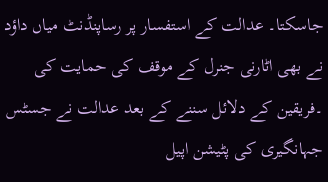جاسکتا۔ عدالت کے استفسار پر رساپنڈنٹ میاں داؤد نے بھی اٹارنی جنرل کے موقف کی حمایت کی ۔فریقین کے دلائل سننے کے بعد عدالت نے جسٹس جہانگیری کی پٹیشن اپیل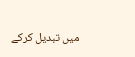میں تبدیل کرکے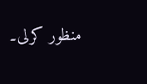منظور کرلی۔